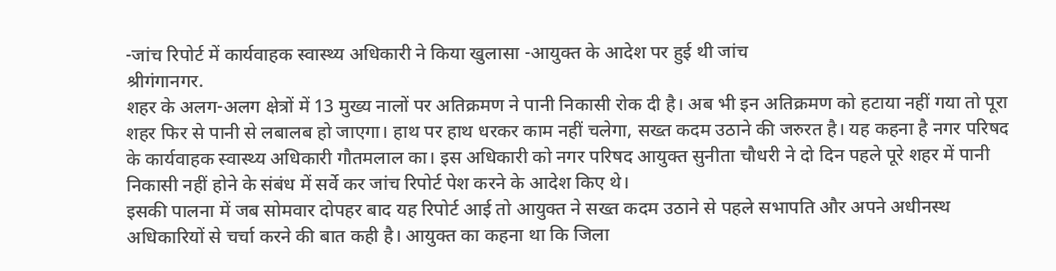-जांच रिपोर्ट में कार्यवाहक स्वास्थ्य अधिकारी ने किया खुलासा -आयुक्त के आदेश पर हुई थी जांच
श्रीगंगानगर.
शहर के अलग-अलग क्षेत्रों में 13 मुख्य नालों पर अतिक्रमण ने पानी निकासी रोक दी है। अब भी इन अतिक्रमण को हटाया नहीं गया तो पूरा शहर फिर से पानी से लबालब हो जाएगा। हाथ पर हाथ धरकर काम नहीं चलेगा, सख्त कदम उठाने की जरुरत है। यह कहना है नगर परिषद के कार्यवाहक स्वास्थ्य अधिकारी गौतमलाल का। इस अधिकारी को नगर परिषद आयुक्त सुनीता चौधरी ने दो दिन पहले पूरे शहर में पानी निकासी नहीं होने के संबंध में सर्वे कर जांच रिपोर्ट पेश करने के आदेश किए थे।
इसकी पालना में जब सोमवार दोपहर बाद यह रिपोर्ट आई तो आयुक्त ने सख्त कदम उठाने से पहले सभापति और अपने अधीनस्थ अधिकारियों से चर्चा करने की बात कही है। आयुक्त का कहना था कि जिला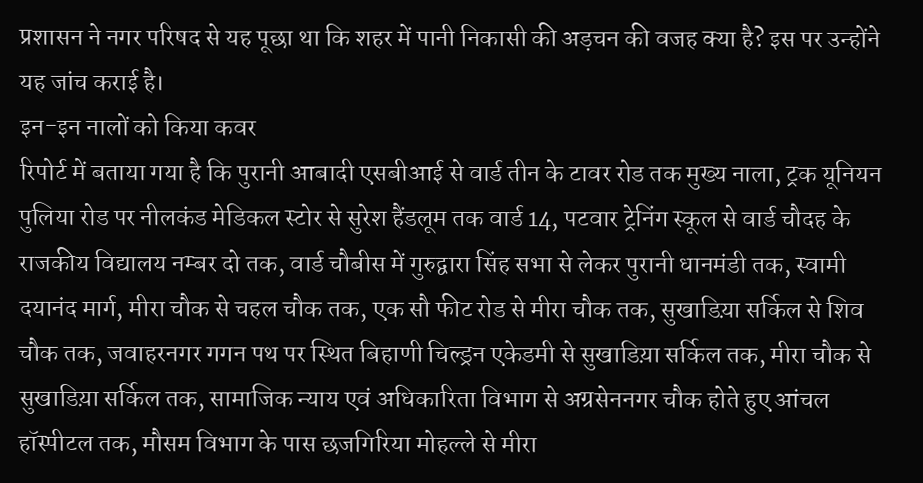प्रशासन ने नगर परिषद से यह पूछा था कि शहर में पानी निकासी की अड़चन की वजह क्या है? इस पर उन्होंने यह जांच कराई है।
इन-इन नालों को किया कवर
रिपोर्ट में बताया गया है कि पुरानी आबादी एसबीआई से वार्ड तीन के टावर रोड तक मुख्य नाला, ट्रक यूनियन पुलिया रोड पर नीलकंड मेडिकल स्टोर से सुरेश हैंडलूम तक वार्ड 14, पटवार ट्रेनिंग स्कूल से वार्ड चौदह के राजकीय विद्यालय नम्बर दो तक, वार्ड चौबीस में गुरुद्वारा सिंह सभा से लेकर पुरानी धानमंडी तक, स्वामी दयानंद मार्ग, मीरा चौक से चहल चौक तक, एक सौ फीट रोड से मीरा चौक तक, सुखाडिय़ा सर्किल से शिव चौक तक, जवाहरनगर गगन पथ पर स्थित बिहाणी चिल्ड्रन एकेडमी से सुखाडिय़ा सर्किल तक, मीरा चौक से सुखाडिय़ा सर्किल तक, सामाजिक न्याय एवं अधिकारिता विभाग से अग्रसेननगर चौक होते हुए आंचल हॉस्पीटल तक, मौसम विभाग के पास छजगिरिया मोहल्ले से मीरा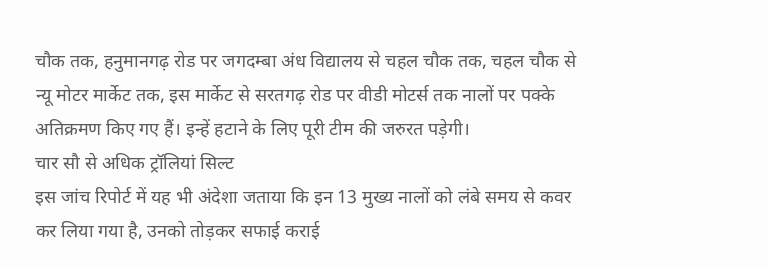चौक तक, हनुमानगढ़ रोड पर जगदम्बा अंध विद्यालय से चहल चौक तक, चहल चौक से न्यू मोटर मार्केट तक, इस मार्केट से सरतगढ़ रोड पर वीडी मोटर्स तक नालों पर पक्के अतिक्रमण किए गए हैं। इन्हें हटाने के लिए पूरी टीम की जरुरत पड़ेगी।
चार सौ से अधिक ट्रॉलियां सिल्ट
इस जांच रिपोर्ट में यह भी अंदेशा जताया कि इन 13 मुख्य नालों को लंबे समय से कवर कर लिया गया है, उनको तोड़कर सफाई कराई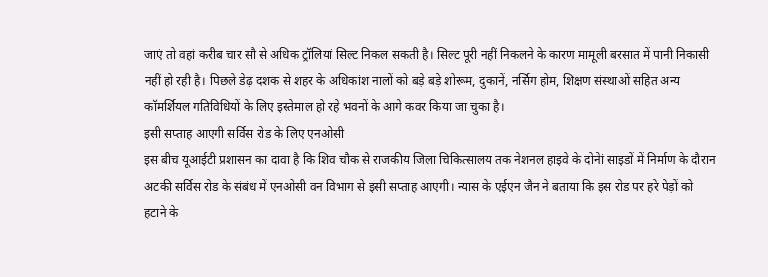जाएं तो वहां करीब चार सौ से अधिक ट्रॉलियां सिल्ट निकल सकती है। सिल्ट पूरी नहीं निकलने के कारण मामूली बरसात में पानी निकासी नहीं हो रही है। पिछले डेढ़ दशक से शहर के अधिकांश नालों को बड़े बड़े शोरूम, दुकानें, नर्सिग होम, शिक्षण संस्थाओं सहित अन्य कॉमर्शियल गतिविधियों के लिए इस्तेमाल हो रहे भवनों के आगे कवर किया जा चुका है।
इसी सप्ताह आएगी सर्विस रोड के लिए एनओसी
इस बीच यूआईटी प्रशासन का दावा है कि शिव चौक से राजकीय जिला चिकित्सालय तक नेशनल हाइवे के दोनेां साइडों में निर्माण के दौरान अटकी सर्विस रोड के संबंध में एनओसी वन विभाग से इसी सप्ताह आएगी। न्यास के एईएन जैन ने बताया कि इस रोड पर हरे पेड़ों को हटाने के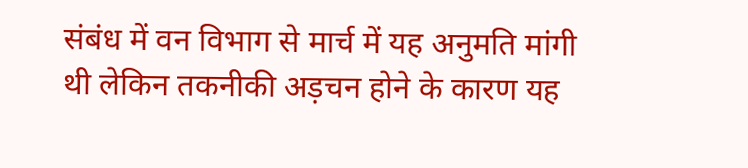संबंध में वन विभाग से मार्च में यह अनुमति मांगी थी लेकिन तकनीकी अड़चन होने के कारण यह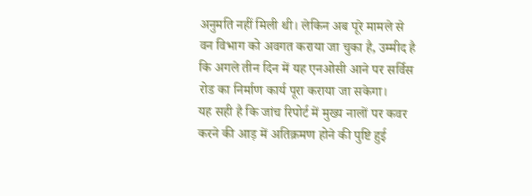अनुमति नहीं मिली थी। लेकिन अब पूरे मामले से वन विभाग को अवगत कराया जा चुका है, उम्मीद है कि अगले तीन दिन में यह एनओसी आने पर सर्विस रोड का निर्माण कार्य पूरा कराया जा सकेगा।
यह सही है कि जांच रिपोर्ट में मुख्य नालों पर कवर करने की आड़ में अतिक्रमण होने की पुष्टि हुई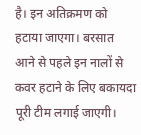है। इन अतिक्रमण को हटाया जाएगा। बरसात आने से पहले इन नालों से कवर हटाने के लिए बकायदा पूरी टीम लगाई जाएगी।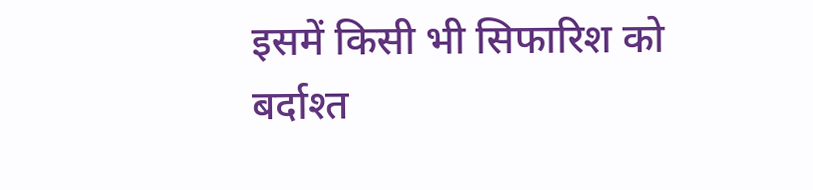इसमें किसी भी सिफारिश को बर्दाश्त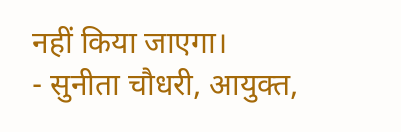नहीं किया जाएगा।
- सुनीता चौधरी, आयुक्त,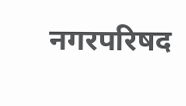नगरपरिषद